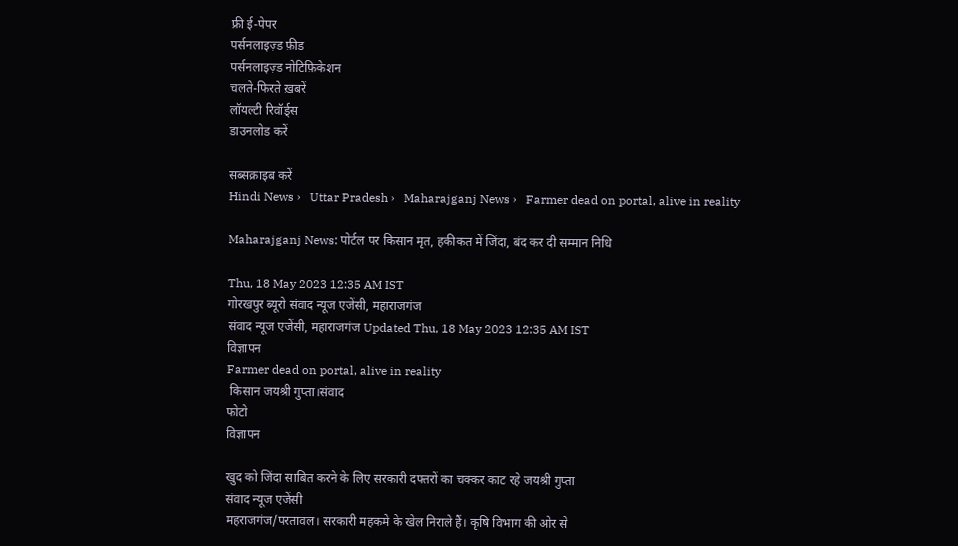फ्री ई-पेपर
पर्सनलाइज़्ड फ़ीड
पर्सनलाइज़्ड नोटिफ़िकेशन
चलते-फिरते ख़बरें
लॉयल्टी रिवॉर्ड्स
डाउनलोड करें

सब्सक्राइब करें
Hindi News ›   Uttar Pradesh ›   Maharajganj News ›   Farmer dead on portal, alive in reality

Maharajganj News: पोर्टल पर किसान मृत, हकीकत में जिंदा, बंद कर दी सम्मान निधि

Thu, 18 May 2023 12:35 AM IST
गोरखपुर ब्यूरो संवाद न्यूज एजेंसी, महाराजगंज
संवाद न्यूज एजेंसी, महाराजगंज Updated Thu, 18 May 2023 12:35 AM IST
विज्ञापन
Farmer dead on portal, alive in reality
 किसान जयश्री गुप्ता।संवाद
फोटो
विज्ञापन

खुद को जिंदा साबित करने के लिए सरकारी दफ्तरों का चक्कर काट रहे जयश्री गुप्ता
संवाद न्यूज एजेंसी
महराजगंज/परतावल। सरकारी महकमे के खेल निराले हैं। कृषि विभाग की ओर से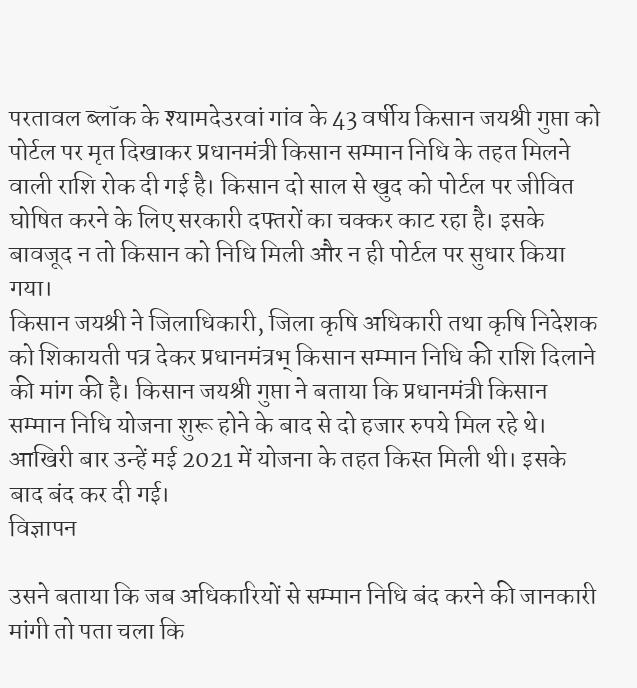परतावल ब्लॉक के श्यामदेउरवां गांव के 43 वर्षीय किसान जयश्री गुप्ता को पोर्टल पर मृत दिखाकर प्रधानमंत्री किसान सम्मान निधि के तहत मिलने वाली राशि रोक दी गई है। किसान दो साल से खुद को पोर्टल पर जीवित घोषित करने के लिए सरकारी दफ्तरों का चक्कर काट रहा है। इसके बावजूद न तो किसान को निधि मिली और न ही पोर्टल पर सुधार किया गया।
किसान जयश्री ने जिलाधिकारी, जिला कृषि अधिकारी तथा कृषि निदेशक को शिकायती पत्र देकर प्रधानमंत्रभ् किसान सम्मान निधि की राशि दिलाने की मांग की है। किसान जयश्री गुप्ता ने बताया कि प्रधानमंत्री किसान सम्मान निधि योजना शुरू होने के बाद से दो हजार रुपये मिल रहे थे। आखिरी बार उन्हें मई 2021 में योजना के तहत किस्त मिली थी। इसके बाद बंद कर दी गई।
विज्ञापन

उसने बताया कि जब अधिकारियों से सम्मान निधि बंद करने की जानकारी मांगी तो पता चला कि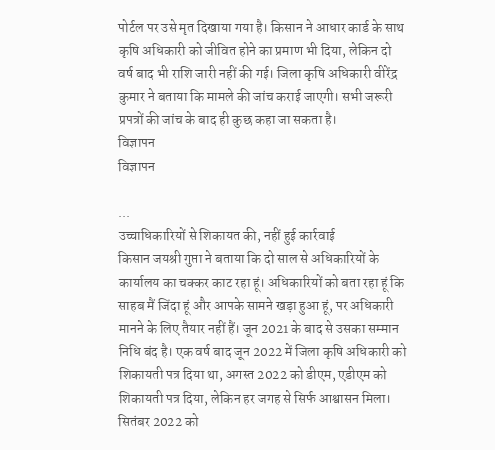पोर्टल पर उसे मृत दिखाया गया है। किसान ने आधार कार्ड के साथ कृषि अधिकारी को जीवित होने का प्रमाण भी दिया, लेकिन दो वर्ष बाद भी राशि जारी नहीं की गई। जिला कृषि अधिकारी वीरेंद्र कुमार ने बताया कि मामले की जांच कराई जाएगी। सभी जरूरी प्रपत्रों की जांच के बाद ही कुछ कहा जा सकता है।
विज्ञापन
विज्ञापन

...
उच्चाधिकारियों से शिकायत की, नहीं हुई कार्रवाई
किसान जयश्री गुप्ता ने बताया कि दो साल से अधिकारियों के कार्यालय का चक्कर काट रहा हूं। अधिकारियों को बता रहा हूं कि साहब मैं जिंदा हूं और आपके सामने खड़ा हुआ हूं, पर अधिकारी मानने के लिए तैयार नहीं हैं। जून 2021 के बाद से उसका सम्मान निधि बंद है। एक वर्ष बाद जून 2022 में जिला कृषि अधिकारी को शिकायती पत्र दिया था, अगस्त 2022 को डीएम, एडीएम को शिकायती पत्र दिया, लेकिन हर जगह से सिर्फ आश्वासन मिला। सितंबर 2022 को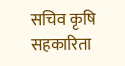सचिव कृषि सहकारिता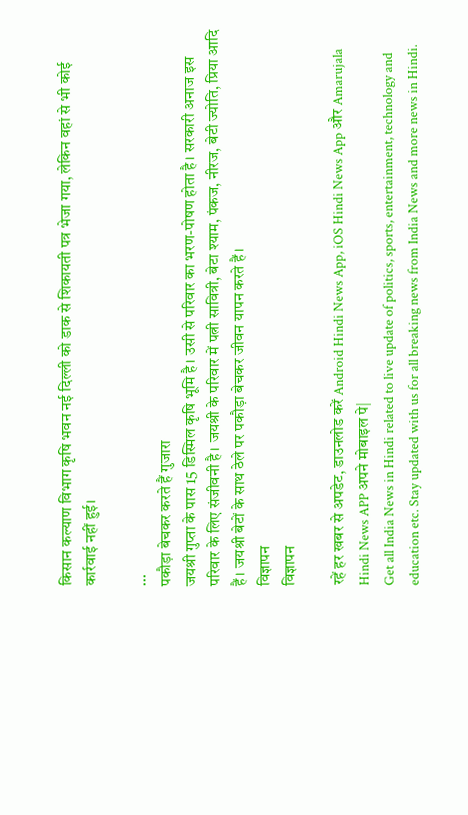किसान कल्याण विभाग कृषि भवन नई दिल्ली को डाक से शिकायती पत्र भेजा गया, लेकिन वहां से भी कोई कार्रवाई नहीं हुई।

...
पकौड़ा बेचकर करते हैं गुजारा
जयश्री गुप्ता के पास 15 डिस्मिल कृषि भूमि है। उसी से परिवार का भरण-पोषण होता है। सरकारी अनाज इस परिवार के लिए संजीवनी है। जयश्री के परिवार में पत्नी सावित्री, बेटा श्याम, पंकज, नीरज, बेटी ज्योति, प्रिया आदि हैं। जयश्री बेटों के साथ ठेले पर पकौड़ा बेचकर जीवन यापन करते हैं।
विज्ञापन
विज्ञापन

रहें हर खबर से अपडेट, डाउनलोड करें Android Hindi News App, iOS Hindi News App और Amarujala Hindi News APP अपने मोबाइल पे|
Get all India News in Hindi related to live update of politics, sports, entertainment, technology and education etc. Stay updated with us for all breaking news from India News and more news in Hindi.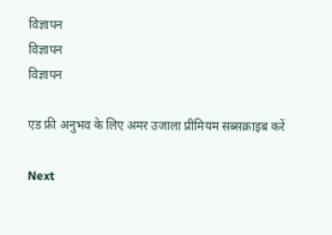विज्ञापन
विज्ञापन
विज्ञापन

एड फ्री अनुभव के लिए अमर उजाला प्रीमियम सब्सक्राइब करें

Next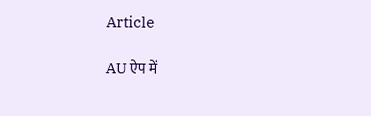Article

AU ऐप में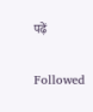पढ़ें

Followed